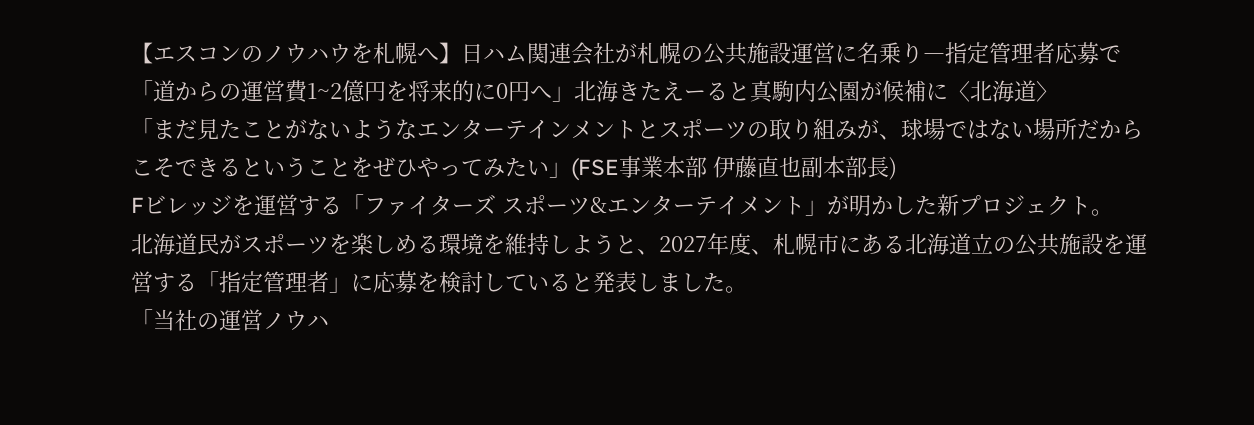【エスコンのノウハウを札幌へ】日ハム関連会社が札幌の公共施設運営に名乗り―指定管理者応募で「道からの運営費1~2億円を将来的に0円へ」北海きたえーると真駒内公園が候補に〈北海道〉
「まだ見たことがないようなエンターテインメントとスポーツの取り組みが、球場ではない場所だからこそできるということをぜひやってみたい」(FSE事業本部 伊藤直也副本部長)
Fビレッジを運営する「ファイターズ スポーツ&エンターテイメント」が明かした新プロジェクト。
北海道民がスポーツを楽しめる環境を維持しようと、2027年度、札幌市にある北海道立の公共施設を運営する「指定管理者」に応募を検討していると発表しました。
「当社の運営ノウハ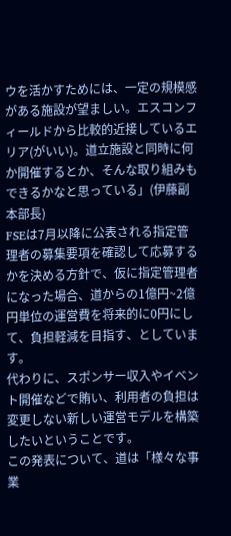ウを活かすためには、一定の規模感がある施設が望ましい。エスコンフィールドから比較的近接しているエリア(がいい)。道立施設と同時に何か開催するとか、そんな取り組みもできるかなと思っている」(伊藤副本部長)
FSEは7月以降に公表される指定管理者の募集要項を確認して応募するかを決める方針で、仮に指定管理者になった場合、道からの1億円~2億円単位の運営費を将来的に0円にして、負担軽減を目指す、としています。
代わりに、スポンサー収入やイベント開催などで賄い、利用者の負担は変更しない新しい運営モデルを構築したいということです。
この発表について、道は「様々な事業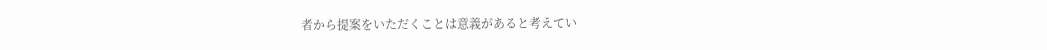者から提案をいただくことは意義があると考えてい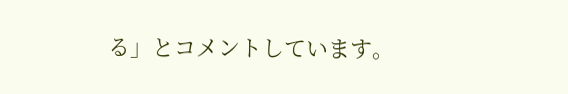る」とコメントしています。